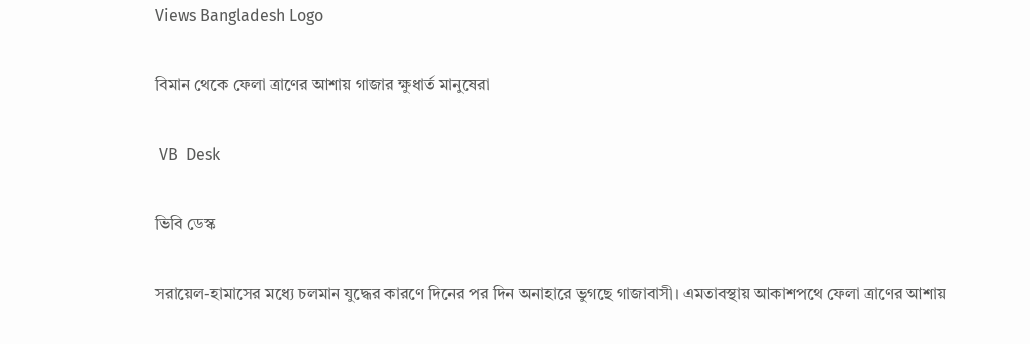Views Bangladesh Logo

বিমান থেকে ফেলা ত্রাণের আশায় গাজার ক্ষুধার্ত মানুষেরা

 VB  Desk

ভিবি ডেস্ক

সরায়েল-হামাসের মধ্যে চলমান যুদ্ধের কারণে দিনের পর দিন অনাহারে ভুগছে গাজাবাসী। এমতাবস্থায় আকাশপথে ফেলা ত্রাণের আশায়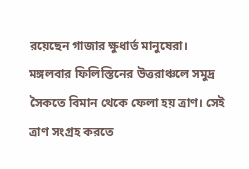রয়েছেন গাজার ক্ষুধার্ত মানুষেরা। মঙ্গলবার ফিলিস্তিনের উত্তরাঞ্চলে সমুদ্র সৈকতে বিমান থেকে ফেলা হয় ত্রাণ। সেই ত্রাণ সংগ্রহ করতে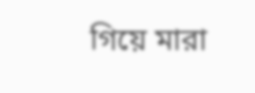গিয়ে মারা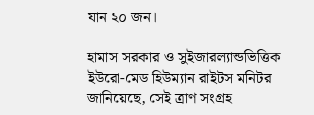যান ২০ জন।

হামাস সরকার ও সুইজারল্যান্ডভিত্তিক ইউরো-মেড হিউম্যান রাইটস মনিটর জানিয়েছে, সেই ত্রাণ সংগ্রহ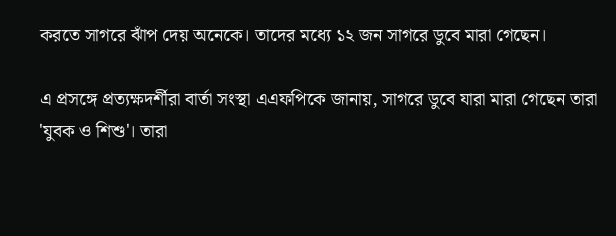করতে সাগরে ঝাঁপ দেয় অনেকে। তাদের মধ্যে ১২ জন সাগরে ডুবে মারা গেছেন।

এ প্রসঙ্গে প্রত্যক্ষদর্শীরা বার্তা সংস্থা এএফপিকে জানায়, সাগরে ডুবে যারা মারা গেছেন তারা 'যুবক ও শিশু'। তারা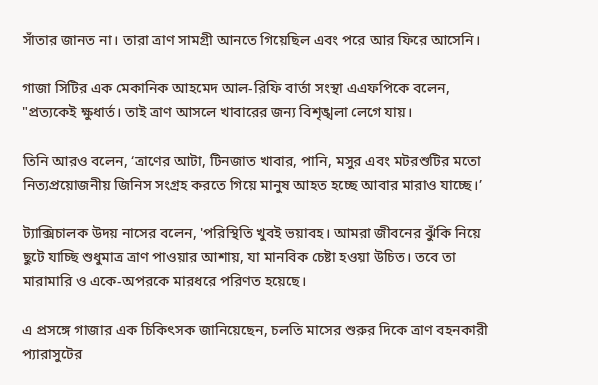সাঁতার জানত না। তারা ত্রাণ সামগ্রী আনতে গিয়েছিল এবং পরে আর ফিরে আসেনি।

গাজা সিটির এক মেকানিক আহমেদ আল-রিফি বার্তা সংস্থা এএফপিকে বলেন, "প্রত্যকেই ক্ষুধার্ত। তাই ত্রাণ আসলে খাবারের জন্য বিশৃঙ্খলা লেগে যায়।

তিনি আরও বলেন, ‘ত্রাণের আটা, টিনজাত খাবার, পানি, মসুর এবং মটরশুটির মতো নিত্যপ্রয়োজনীয় জিনিস সংগ্রহ করতে গিয়ে মানুষ আহত হচ্ছে আবার মারাও যাচ্ছে।’

ট্যাক্সিচালক উদয় নাসের বলেন, 'পরিস্থিতি খুবই ভয়াবহ। আমরা জীবনের ঝুঁকি নিয়ে ছুটে যাচ্ছি শুধুমাত্র ত্রাণ পাওয়ার আশায়, যা মানবিক চেষ্টা হওয়া উচিত। তবে তা মারামারি ও একে-অপরকে মারধরে পরিণত হয়েছে।

এ প্রসঙ্গে গাজার এক চিকিৎসক জানিয়েছেন, চলতি মাসের শুরুর দিকে ত্রাণ বহনকারী প্যারাসুটের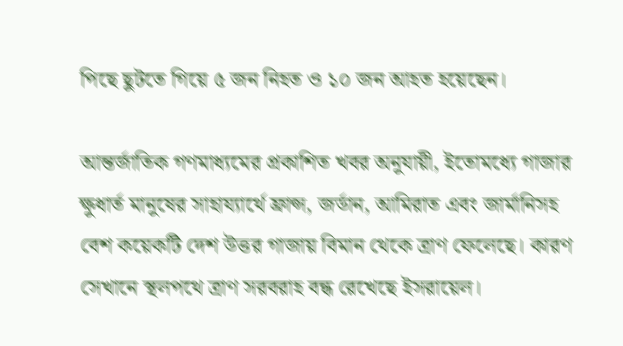পিছে ছুটতে গিয়ে ৫ জন নিহত ও ১০ জন আহত হয়েছেন।

আন্তর্জাতিক গণমাধ্যমের প্রকাশিত খবর অনুযায়ী, ইতোমধ্যে গাজার ক্ষুধার্ত মানুষের সাহায্যার্থে ফ্রান্স, জর্ডান, আমিরাত এবং জার্মানিসহ বেশ কয়েকটি দেশ উত্তর গাজায় বিমান থেকে ত্রাণ ফেলেছে। কারণ সেখানে স্থলপথে ত্রাণ সরবরাহ বন্ধ রেখেছে ইসরায়েল।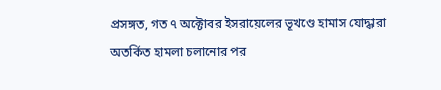প্রসঙ্গত, গত ৭ অক্টোবর ইসরায়েলের ভূখণ্ডে হামাস যোদ্ধারা অতর্কিত হামলা চলানোর পর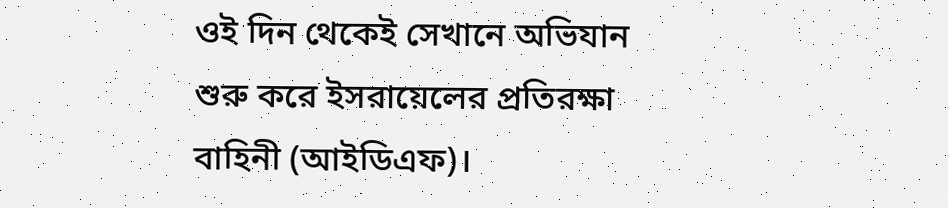ওই দিন থেকেই সেখানে অভিযান শুরু করে ইসরায়েলের প্রতিরক্ষা বাহিনী (আইডিএফ)।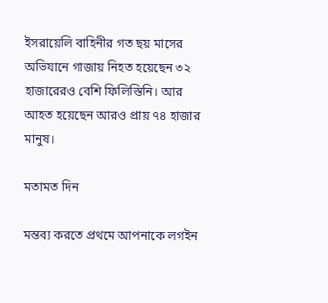ইসরায়েলি বাহিনীর গত ছয় মাসের অভিযানে গাজায় নিহত হয়েছেন ৩২ হাজারেরও বেশি ফিলিস্তিনি। আর আহত হয়েছেন আরও প্রায় ৭৪ হাজার মানুষ।

মতামত দিন

মন্তব্য করতে প্রথমে আপনাকে লগইন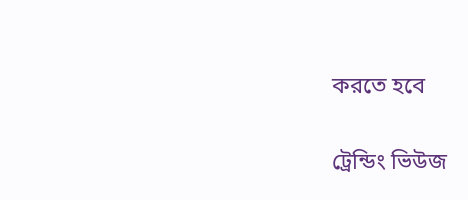করতে হবে

ট্রেন্ডিং ভিউজ